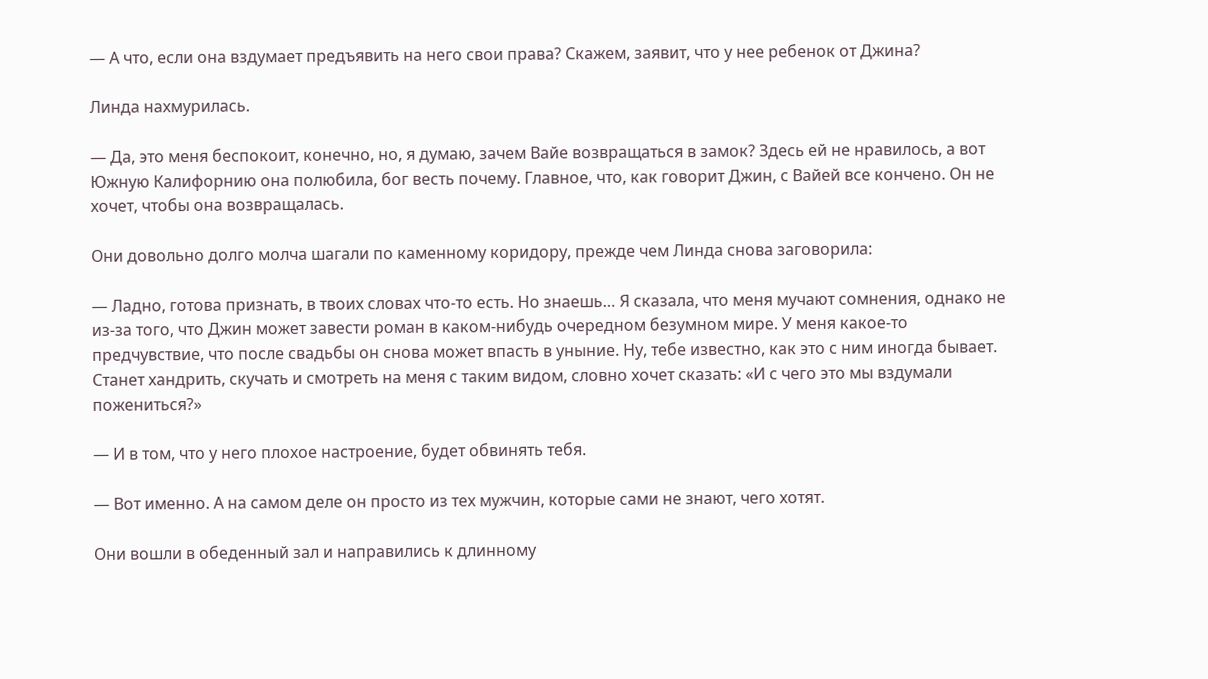— А что, если она вздумает предъявить на него свои права? Скажем, заявит, что у нее ребенок от Джина?

Линда нахмурилась.

— Да, это меня беспокоит, конечно, но, я думаю, зачем Вайе возвращаться в замок? Здесь ей не нравилось, а вот Южную Калифорнию она полюбила, бог весть почему. Главное, что, как говорит Джин, с Вайей все кончено. Он не хочет, чтобы она возвращалась.

Они довольно долго молча шагали по каменному коридору, прежде чем Линда снова заговорила:

— Ладно, готова признать, в твоих словах что-то есть. Но знаешь… Я сказала, что меня мучают сомнения, однако не из-за того, что Джин может завести роман в каком-нибудь очередном безумном мире. У меня какое-то предчувствие, что после свадьбы он снова может впасть в уныние. Ну, тебе известно, как это с ним иногда бывает. Станет хандрить, скучать и смотреть на меня с таким видом, словно хочет сказать: «И с чего это мы вздумали пожениться?»

— И в том, что у него плохое настроение, будет обвинять тебя.

— Вот именно. А на самом деле он просто из тех мужчин, которые сами не знают, чего хотят.

Они вошли в обеденный зал и направились к длинному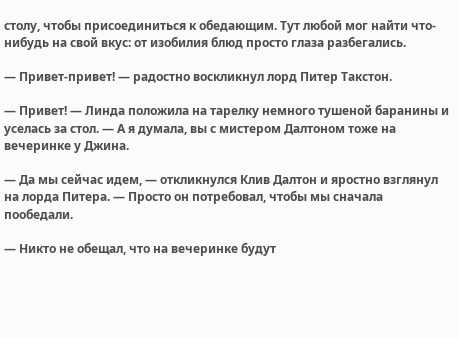столу, чтобы присоединиться к обедающим. Тут любой мог найти что-нибудь на свой вкус: от изобилия блюд просто глаза разбегались.

— Привет-привет! — радостно воскликнул лорд Питер Такстон.

— Привет! — Линда положила на тарелку немного тушеной баранины и уселась за стол. — А я думала, вы с мистером Далтоном тоже на вечеринке у Джина.

— Да мы сейчас идем, — откликнулся Клив Далтон и яростно взглянул на лорда Питера. — Просто он потребовал, чтобы мы сначала пообедали.

— Никто не обещал, что на вечеринке будут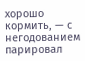хорошо кормить, — с негодованием парировал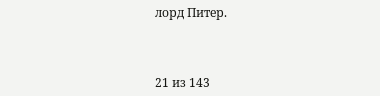лорд Питер.



21 из 143